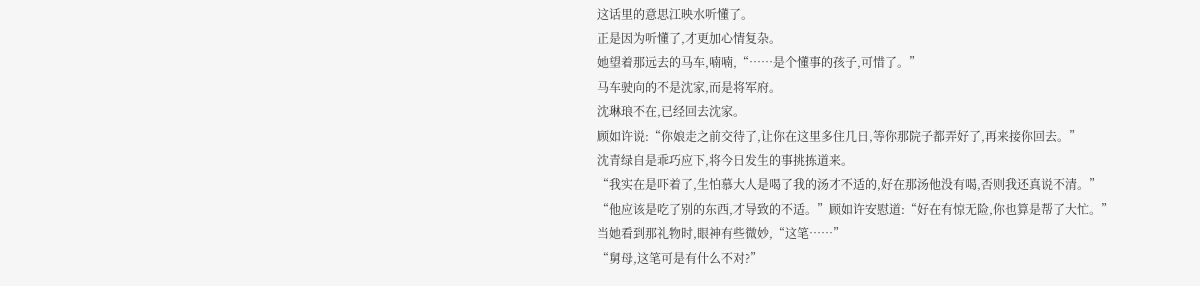这话里的意思江映水听懂了。
正是因为听懂了,才更加心情复杂。
她望着那远去的马车,喃喃,“……是个懂事的孩子,可惜了。”
马车驶向的不是沈家,而是将军府。
沈琳琅不在,已经回去沈家。
顾如许说:“你娘走之前交待了,让你在这里多住几日,等你那院子都弄好了,再来接你回去。”
沈青绿自是乖巧应下,将今日发生的事挑拣道来。
“我实在是吓着了,生怕慕大人是喝了我的汤才不适的,好在那汤他没有喝,否则我还真说不清。”
“他应该是吃了别的东西,才导致的不适。”顾如许安慰道:“好在有惊无险,你也算是帮了大忙。”
当她看到那礼物时,眼神有些微妙,“这笔……”
“舅母,这笔可是有什么不对?”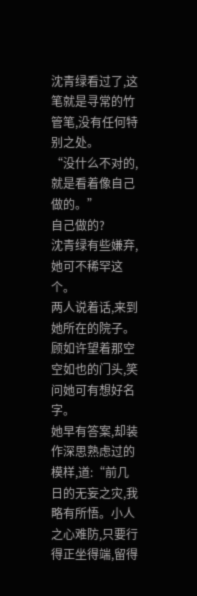沈青绿看过了,这笔就是寻常的竹管笔,没有任何特别之处。
“没什么不对的,就是看着像自己做的。”
自己做的?
沈青绿有些嫌弃,她可不稀罕这个。
两人说着话,来到她所在的院子。
顾如许望着那空空如也的门头,笑问她可有想好名字。
她早有答案,却装作深思熟虑过的模样,道:“前几日的无妄之灾,我略有所悟。小人之心难防,只要行得正坐得端,留得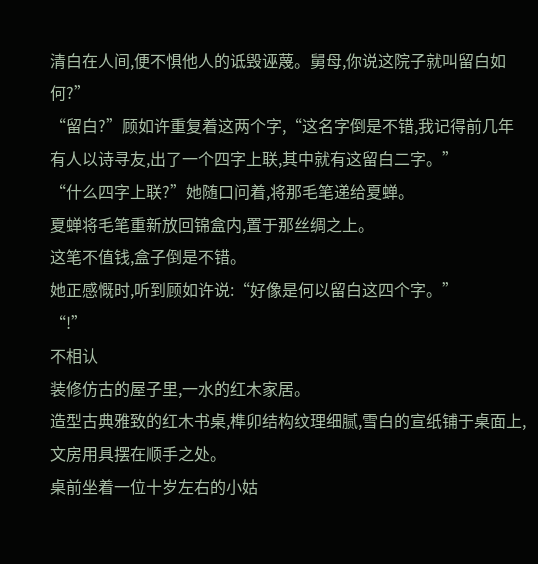清白在人间,便不惧他人的诋毁诬蔑。舅母,你说这院子就叫留白如何?”
“留白?”顾如许重复着这两个字,“这名字倒是不错,我记得前几年有人以诗寻友,出了一个四字上联,其中就有这留白二字。”
“什么四字上联?”她随口问着,将那毛笔递给夏蝉。
夏蝉将毛笔重新放回锦盒内,置于那丝绸之上。
这笔不值钱,盒子倒是不错。
她正感慨时,听到顾如许说:“好像是何以留白这四个字。”
“!”
不相认
装修仿古的屋子里,一水的红木家居。
造型古典雅致的红木书桌,榫卯结构纹理细腻,雪白的宣纸铺于桌面上,文房用具摆在顺手之处。
桌前坐着一位十岁左右的小姑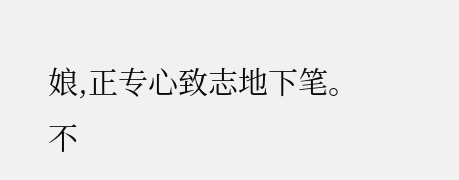娘,正专心致志地下笔。
不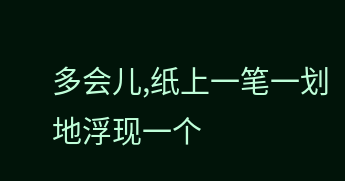多会儿,纸上一笔一划地浮现一个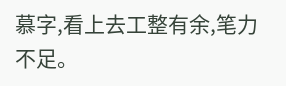慕字,看上去工整有余,笔力不足。